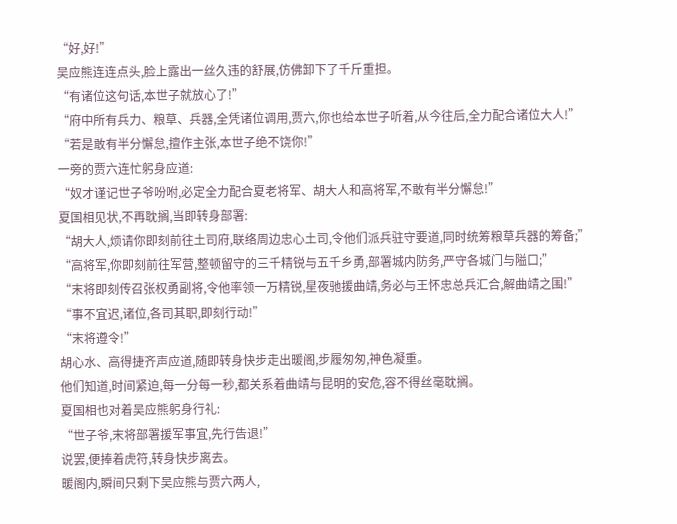“好,好!”
吴应熊连连点头,脸上露出一丝久违的舒展,仿佛卸下了千斤重担。
“有诸位这句话,本世子就放心了!”
“府中所有兵力、粮草、兵器,全凭诸位调用,贾六,你也给本世子听着,从今往后,全力配合诸位大人!”
“若是敢有半分懈怠,擅作主张,本世子绝不饶你!”
一旁的贾六连忙躬身应道:
“奴才谨记世子爷吩咐,必定全力配合夏老将军、胡大人和高将军,不敢有半分懈怠!”
夏国相见状,不再耽搁,当即转身部署:
“胡大人,烦请你即刻前往土司府,联络周边忠心土司,令他们派兵驻守要道,同时统筹粮草兵器的筹备;”
“高将军,你即刻前往军营,整顿留守的三千精锐与五千乡勇,部署城内防务,严守各城门与隘口;”
“末将即刻传召张权勇副将,令他率领一万精锐,星夜驰援曲靖,务必与王怀忠总兵汇合,解曲靖之围!”
“事不宜迟,诸位,各司其职,即刻行动!”
“末将遵令!”
胡心水、高得捷齐声应道,随即转身快步走出暖阁,步履匆匆,神色凝重。
他们知道,时间紧迫,每一分每一秒,都关系着曲靖与昆明的安危,容不得丝毫耽搁。
夏国相也对着吴应熊躬身行礼:
“世子爷,末将部署援军事宜,先行告退!”
说罢,便捧着虎符,转身快步离去。
暖阁内,瞬间只剩下吴应熊与贾六两人,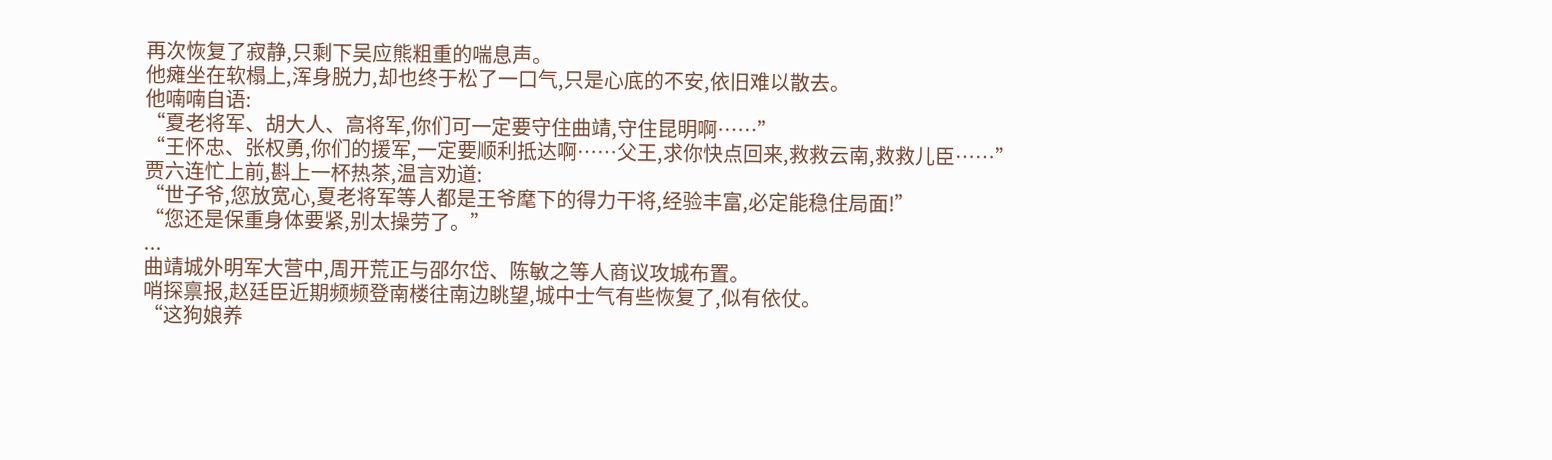再次恢复了寂静,只剩下吴应熊粗重的喘息声。
他瘫坐在软榻上,浑身脱力,却也终于松了一口气,只是心底的不安,依旧难以散去。
他喃喃自语:
“夏老将军、胡大人、高将军,你们可一定要守住曲靖,守住昆明啊……”
“王怀忠、张权勇,你们的援军,一定要顺利抵达啊……父王,求你快点回来,救救云南,救救儿臣……”
贾六连忙上前,斟上一杯热茶,温言劝道:
“世子爷,您放宽心,夏老将军等人都是王爷麾下的得力干将,经验丰富,必定能稳住局面!”
“您还是保重身体要紧,别太操劳了。”
...
曲靖城外明军大营中,周开荒正与邵尔岱、陈敏之等人商议攻城布置。
哨探禀报,赵廷臣近期频频登南楼往南边眺望,城中士气有些恢复了,似有依仗。
“这狗娘养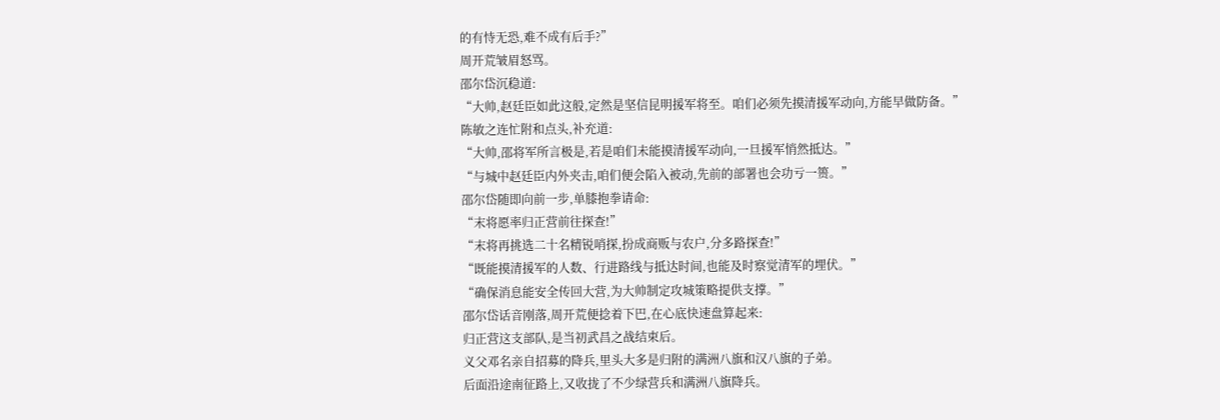的有恃无恐,难不成有后手?”
周开荒皱眉怒骂。
邵尔岱沉稳道:
“大帅,赵廷臣如此这般,定然是坚信昆明援军将至。咱们必须先摸清援军动向,方能早做防备。”
陈敏之连忙附和点头,补充道:
“大帅,邵将军所言极是,若是咱们未能摸清援军动向,一旦援军悄然抵达。”
“与城中赵廷臣内外夹击,咱们便会陷入被动,先前的部署也会功亏一篑。”
邵尔岱随即向前一步,单膝抱拳请命:
“末将愿率归正营前往探查!”
“末将再挑选二十名精锐哨探,扮成商贩与农户,分多路探查!”
“既能摸清援军的人数、行进路线与抵达时间,也能及时察觉清军的埋伏。”
“确保消息能安全传回大营,为大帅制定攻城策略提供支撑。”
邵尔岱话音刚落,周开荒便捻着下巴,在心底快速盘算起来:
归正营这支部队,是当初武昌之战结束后。
义父邓名亲自招募的降兵,里头大多是归附的满洲八旗和汉八旗的子弟。
后面沿途南征路上,又收拢了不少绿营兵和满洲八旗降兵。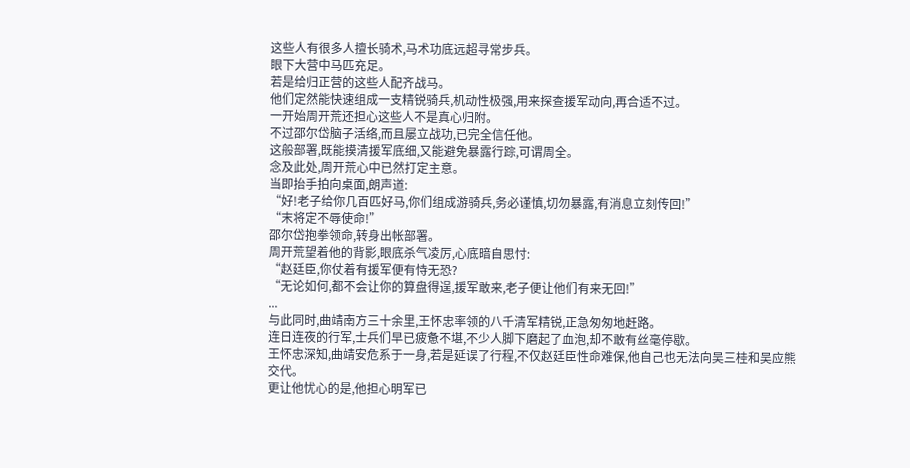这些人有很多人擅长骑术,马术功底远超寻常步兵。
眼下大营中马匹充足。
若是给归正营的这些人配齐战马。
他们定然能快速组成一支精锐骑兵,机动性极强,用来探查援军动向,再合适不过。
一开始周开荒还担心这些人不是真心归附。
不过邵尔岱脑子活络,而且屡立战功,已完全信任他。
这般部署,既能摸清援军底细,又能避免暴露行踪,可谓周全。
念及此处,周开荒心中已然打定主意。
当即抬手拍向桌面,朗声道:
“好!老子给你几百匹好马,你们组成游骑兵,务必谨慎,切勿暴露,有消息立刻传回!”
“末将定不辱使命!”
邵尔岱抱拳领命,转身出帐部署。
周开荒望着他的背影,眼底杀气凌厉,心底暗自思忖:
“赵廷臣,你仗着有援军便有恃无恐?
“无论如何,都不会让你的算盘得逞,援军敢来,老子便让他们有来无回!”
...
与此同时,曲靖南方三十余里,王怀忠率领的八千清军精锐,正急匆匆地赶路。
连日连夜的行军,士兵们早已疲惫不堪,不少人脚下磨起了血泡,却不敢有丝毫停歇。
王怀忠深知,曲靖安危系于一身,若是延误了行程,不仅赵廷臣性命难保,他自己也无法向吴三桂和吴应熊交代。
更让他忧心的是,他担心明军已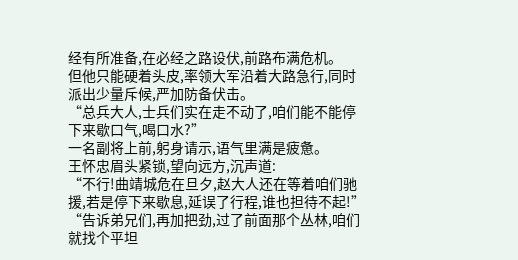经有所准备,在必经之路设伏,前路布满危机。
但他只能硬着头皮,率领大军沿着大路急行,同时派出少量斥候,严加防备伏击。
“总兵大人,士兵们实在走不动了,咱们能不能停下来歇口气,喝口水?”
一名副将上前,躬身请示,语气里满是疲惫。
王怀忠眉头紧锁,望向远方,沉声道:
“不行!曲靖城危在旦夕,赵大人还在等着咱们驰援,若是停下来歇息,延误了行程,谁也担待不起!”
“告诉弟兄们,再加把劲,过了前面那个丛林,咱们就找个平坦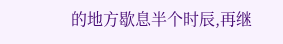的地方歇息半个时辰,再继